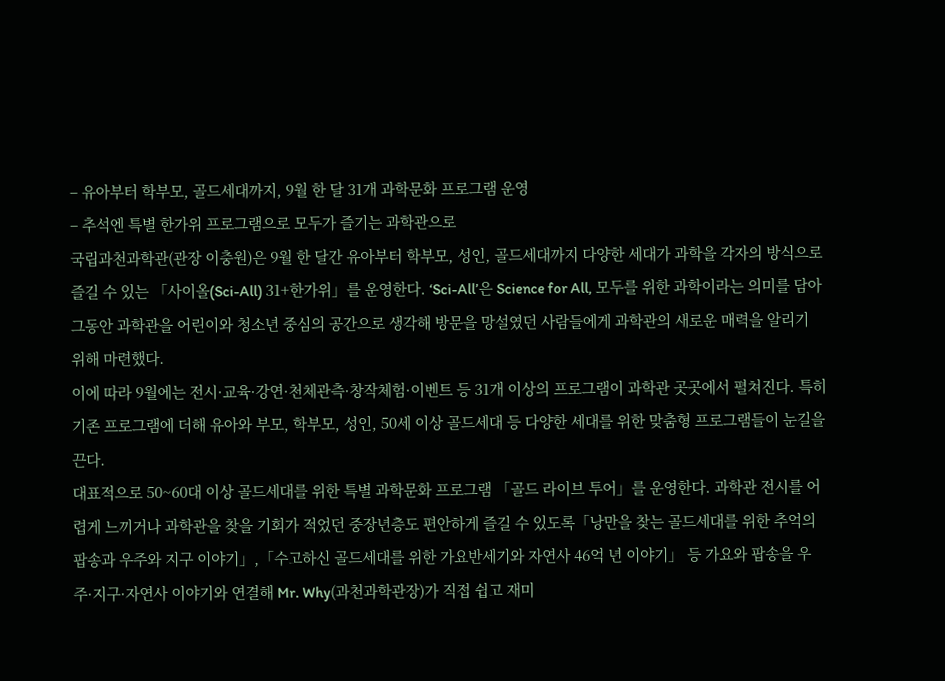– 유아부터 학부모, 골드세대까지, 9월 한 달 31개 과학문화 프로그램 운영
– 추석엔 특별 한가위 프로그램으로 모두가 즐기는 과학관으로
국립과천과학관(관장 이충원)은 9월 한 달간 유아부터 학부모, 성인, 골드세대까지 다양한 세대가 과학을 각자의 방식으로 즐길 수 있는 「사이올(Sci-All) 31+한가위」를 운영한다. ‘Sci-All’은 Science for All, 모두를 위한 과학이라는 의미를 담아 그동안 과학관을 어린이와 청소년 중심의 공간으로 생각해 방문을 망설였던 사람들에게 과학관의 새로운 매력을 알리기 위해 마련했다.
이에 따라 9월에는 전시·교육·강연·천체관측·창작체험·이벤트 등 31개 이상의 프로그램이 과학관 곳곳에서 펼쳐진다. 특히 기존 프로그램에 더해 유아와 부모, 학부모, 성인, 50세 이상 골드세대 등 다양한 세대를 위한 맞춤형 프로그램들이 눈길을 끈다.
대표적으로 50~60대 이상 골드세대를 위한 특별 과학문화 프로그램 「골드 라이브 투어」를 운영한다. 과학관 전시를 어렵게 느끼거나 과학관을 찾을 기회가 적었던 중장년층도 편안하게 즐길 수 있도록「낭만을 찾는 골드세대를 위한 추억의 팝송과 우주와 지구 이야기」,「수고하신 골드세대를 위한 가요반세기와 자연사 46억 년 이야기」 등 가요와 팝송을 우주·지구·자연사 이야기와 연결해 Mr. Why(과천과학관장)가 직접 쉽고 재미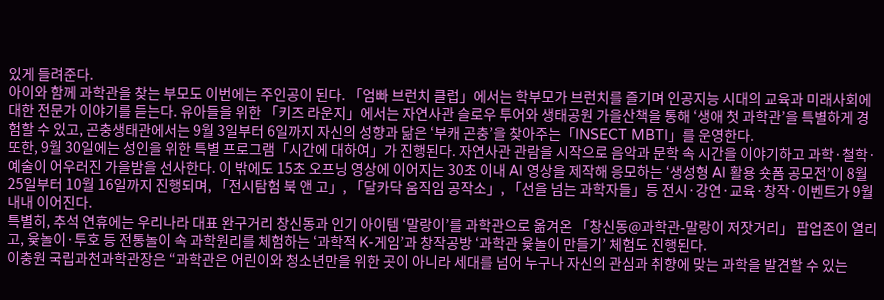있게 들려준다.
아이와 함께 과학관을 찾는 부모도 이번에는 주인공이 된다. 「엄빠 브런치 클럽」에서는 학부모가 브런치를 즐기며 인공지능 시대의 교육과 미래사회에 대한 전문가 이야기를 듣는다. 유아들을 위한 「키즈 라운지」에서는 자연사관 슬로우 투어와 생태공원 가을산책을 통해 ‘생애 첫 과학관’을 특별하게 경험할 수 있고, 곤충생태관에서는 9월 3일부터 6일까지 자신의 성향과 닮은 ‘부캐 곤충’을 찾아주는「INSECT MBTI」를 운영한다.
또한, 9월 30일에는 성인을 위한 특별 프로그램「시간에 대하여」가 진행된다. 자연사관 관람을 시작으로 음악과 문학 속 시간을 이야기하고 과학·철학·예술이 어우러진 가을밤을 선사한다. 이 밖에도 15초 오프닝 영상에 이어지는 30초 이내 AI 영상을 제작해 응모하는 ‘생성형 AI 활용 숏폼 공모전’이 8월 25일부터 10월 16일까지 진행되며, 「전시탐험 북 앤 고」, 「달카닥 움직임 공작소」, 「선을 넘는 과학자들」등 전시·강연·교육·창작·이벤트가 9월 내내 이어진다.
특별히, 추석 연휴에는 우리나라 대표 완구거리 창신동과 인기 아이템 ‘말랑이’를 과학관으로 옮겨온 「창신동@과학관-말랑이 저잣거리」 팝업존이 열리고, 윷놀이·투호 등 전통놀이 속 과학원리를 체험하는 ‘과학적 K-게임’과 창작공방 ‘과학관 윷놀이 만들기’ 체험도 진행된다.
이충원 국립과천과학관장은 “과학관은 어린이와 청소년만을 위한 곳이 아니라 세대를 넘어 누구나 자신의 관심과 취향에 맞는 과학을 발견할 수 있는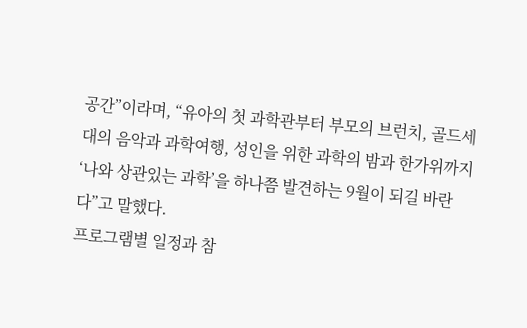공간”이라며, “유아의 첫 과학관부터 부모의 브런치, 골드세대의 음악과 과학여행, 성인을 위한 과학의 밤과 한가위까지 ‘나와 상관있는 과학’을 하나쯤 발견하는 9월이 되길 바란다”고 말했다.
프로그램별 일정과 참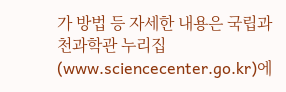가 방법 등 자세한 내용은 국립과천과학관 누리집(www.sciencecenter.go.kr)에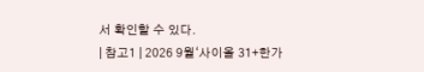서 확인할 수 있다.
| 참고1 | 2026 9월‘사이올 31+한가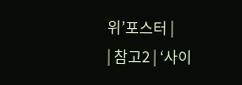위’포스터 |
| 참고2 | ‘사이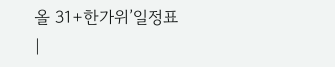올 31+한가위’일정표 |